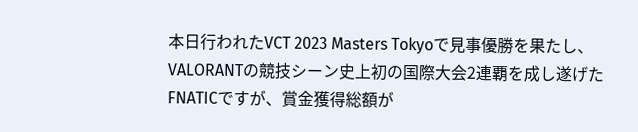本日行われたVCT 2023 Masters Tokyoで見事優勝を果たし、VALORANTの競技シーン史上初の国際大会2連覇を成し遂げたFNATICですが、賞金獲得総額が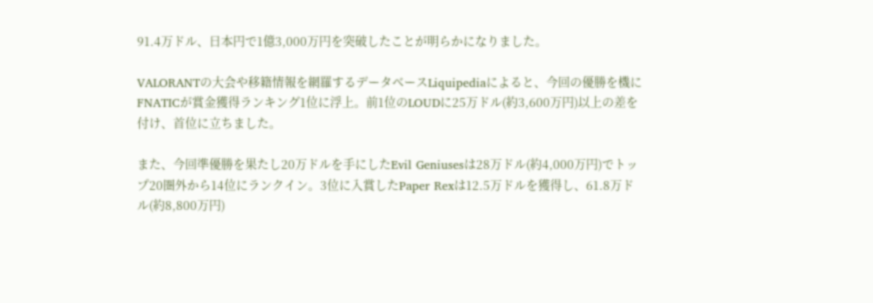91.4万ドル、日本円で1億3,000万円を突破したことが明らかになりました。

VALORANTの大会や移籍情報を網羅するデータベースLiquipediaによると、今回の優勝を機にFNATICが賞金獲得ランキング1位に浮上。前1位のLOUDに25万ドル(約3,600万円)以上の差を付け、首位に立ちました。

また、今回準優勝を果たし20万ドルを手にしたEvil Geniusesは28万ドル(約4,000万円)でトップ20圏外から14位にランクイン。3位に入賞したPaper Rexは12.5万ドルを獲得し、61.8万ドル(約8,800万円)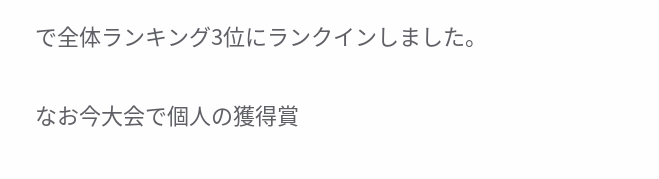で全体ランキング3位にランクインしました。

なお今大会で個人の獲得賞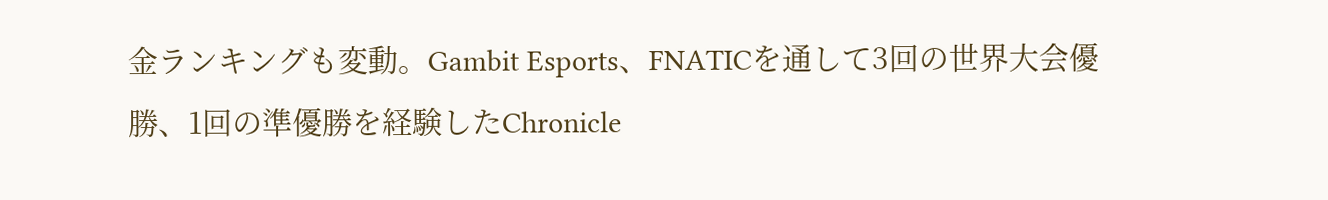金ランキングも変動。Gambit Esports、FNATICを通して3回の世界大会優勝、1回の準優勝を経験したChronicle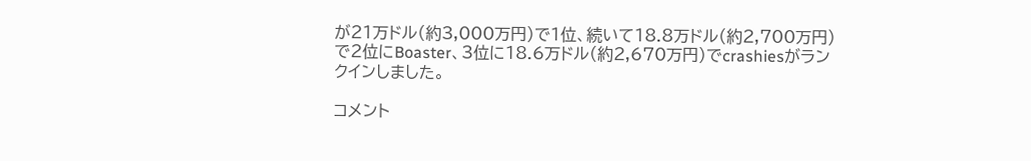が21万ドル(約3,000万円)で1位、続いて18.8万ドル(約2,700万円)で2位にBoaster、3位に18.6万ドル(約2,670万円)でcrashiesがランクインしました。

コメント